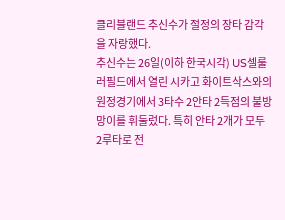클리블랜드 추신수가 절정의 장타 감각을 자랑했다.
추신수는 26일(이하 한국시각) US셀룰러필드에서 열린 시카고 화이트삭스와의 원정경기에서 3타수 2안타 2득점의 불방망이를 휘둘렀다. 특히 안타 2개가 모두 2루타로 전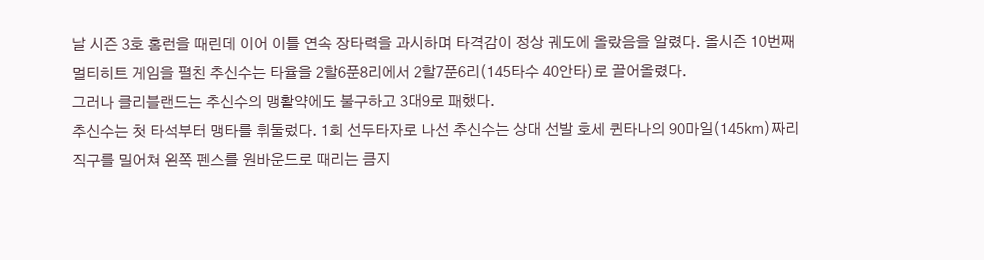날 시즌 3호 홈런을 때린데 이어 이틀 연속 장타력을 과시하며 타격감이 정상 궤도에 올랐음을 알렸다. 올시즌 10번째 멀티히트 게임을 펼친 추신수는 타율을 2할6푼8리에서 2할7푼6리(145타수 40안타)로 끌어올렸다.
그러나 클리블랜드는 추신수의 맹활약에도 불구하고 3대9로 패했다.
추신수는 첫 타석부터 맹타를 휘둘렀다. 1회 선두타자로 나선 추신수는 상대 선발 호세 퀸타나의 90마일(145㎞)짜리 직구를 밀어쳐 왼쪽 펜스를 원바운드로 때리는 큼지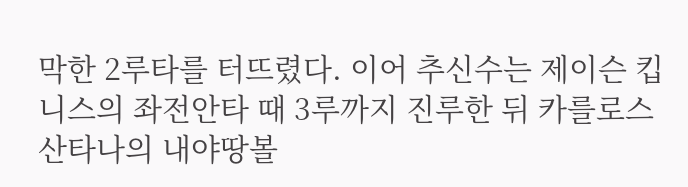막한 2루타를 터뜨렸다. 이어 추신수는 제이슨 킵니스의 좌전안타 때 3루까지 진루한 뒤 카를로스 산타나의 내야땅볼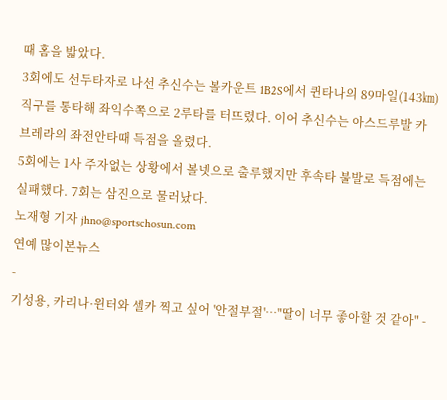때 홈을 밟았다.
3회에도 선두타자로 나선 추신수는 볼카운트 1B2S에서 퀸타나의 89마일(143㎞) 직구를 통타해 좌익수쪽으로 2루타를 터뜨렸다. 이어 추신수는 아스드루발 카브레라의 좌전안타때 득점을 올렸다.
5회에는 1사 주자없는 상황에서 볼넷으로 출루했지만 후속타 불발로 득점에는 실패했다. 7회는 삼진으로 물러났다.
노재형 기자 jhno@sportschosun.com
연예 많이본뉴스
-
기성용, 카리나·윈터와 셀카 찍고 싶어 '안절부절'…"딸이 너무 좋아할 것 같아" -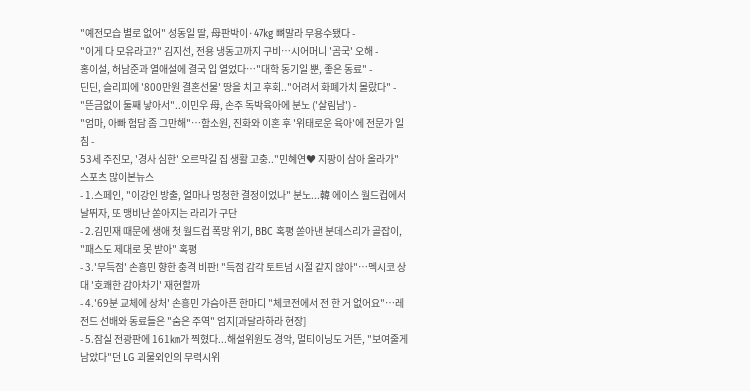"예전모습 별로 없어" 성동일 딸, 母판박이·47kg 뼈말라 무용수됐다 -
"이게 다 모유라고?" 김지선, 전용 냉동고까지 구비…시어머니 '곰국' 오해 -
홍이설, 허남준과 열애설에 결국 입 열었다…"대학 동기일 뿐, 좋은 동료" -
딘딘, 슬리피에 '800만원 결혼선물' 땅을 치고 후회.."어려서 화폐가치 몰랐다" -
"뜬금없이 둘째 낳아서"..이민우 母, 손주 독박육아에 분노 ('살림남') -
"엄마, 아빠 험담 좀 그만해"…함소원, 진화와 이혼 후 '위태로운 육아'에 전문가 일침 -
53세 주진모, '경사 심한' 오르막길 집 생활 고충.."민혜연♥ 지팡이 삼아 올라가"
스포츠 많이본뉴스
- 1.스페인, "이강인 방출, 얼마나 멍청한 결정이었나" 분노...韓 에이스 월드컵에서 날뛰자, 또 맹비난 쏟아지는 라리가 구단
- 2.김민재 때문에 생애 첫 월드컵 폭망 위기, BBC 혹평 쏟아낸 분데스리가 골잡이, "패스도 제대로 못 받아" 혹평
- 3.'무득점' 손흥민 향한 충격 비판! "득점 감각 토트넘 시절 같지 않아"…멕시코 상대 '호쾌한 감아차기' 재현할까
- 4.'69분 교체에 상처' 손흥민 가슴아픈 한마디 "체코전에서 전 한 거 없어요"…레전드 선배와 동료들은 "숨은 주역" 엄지[과달라하라 현장]
- 5.잠실 전광판에 161㎞가 찍혔다...해설위원도 경악, 멀티이닝도 거뜬, "보여줄게 남았다"던 LG 괴물외인의 무력시위